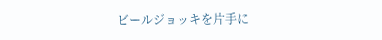ビールジョッキを片手に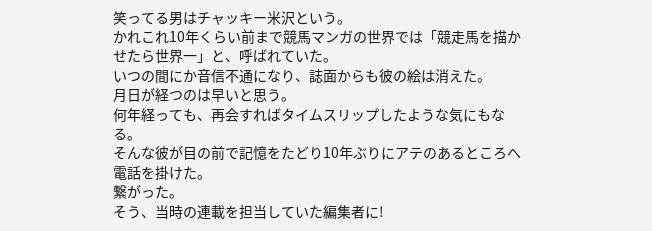笑ってる男はチャッキー米沢という。
かれこれ10年くらい前まで競馬マンガの世界では「競走馬を描かせたら世界一」と、呼ばれていた。
いつの間にか音信不通になり、誌面からも彼の絵は消えた。
月日が経つのは早いと思う。
何年経っても、再会すればタイムスリップしたような気にもなる。
そんな彼が目の前で記憶をたどり10年ぶりにアテのあるところへ電話を掛けた。
繋がった。
そう、当時の連載を担当していた編集者に!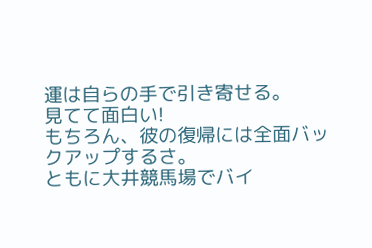運は自らの手で引き寄せる。
見てて面白い!
もちろん、彼の復帰には全面バックアップするさ。
ともに大井競馬場でバイ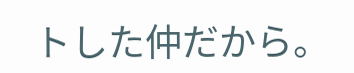トした仲だから。